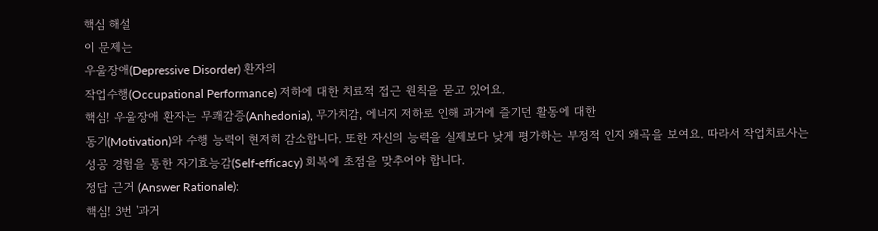핵심 해설
이 문제는
우울장애(Depressive Disorder) 환자의
작업수행(Occupational Performance) 저하에 대한 치료적 접근 원칙을 묻고 있어요.
핵심! 우울장애 환자는 무쾌감증(Anhedonia), 무가치감, 에너지 저하로 인해 과거에 즐기던 활동에 대한
동기(Motivation)와 수행 능력이 현저히 감소합니다. 또한 자신의 능력을 실제보다 낮게 평가하는 부정적 인지 왜곡을 보여요. 따라서 작업치료사는
성공 경험을 통한 자기효능감(Self-efficacy) 회복에 초점을 맞추어야 합니다.
정답 근거 (Answer Rationale):
핵심! 3번 '과거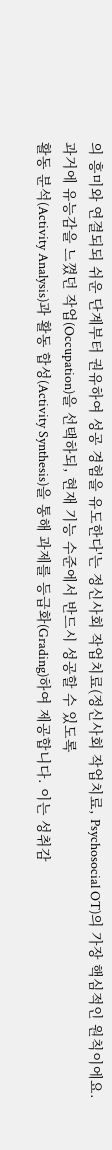의 흥미와 연결되되 쉬운 단계부터 권유하여 성공 경험을 유도한다'는 정신사회 작업치료(정신사회 작업치료, Psychosocial OT)의 가장 핵심적인 원칙이에요. 과거에 유능감을 느꼈던 작업(Occupation)을 선택하되, 현재 기능 수준에서 반드시 성공할 수 있도록
활동 분석(Activity Analysis)과 활동 합성(Activity Synthesis)을 통해 과제를 등급화(Grading)하여 제공합니다. 이는 성취감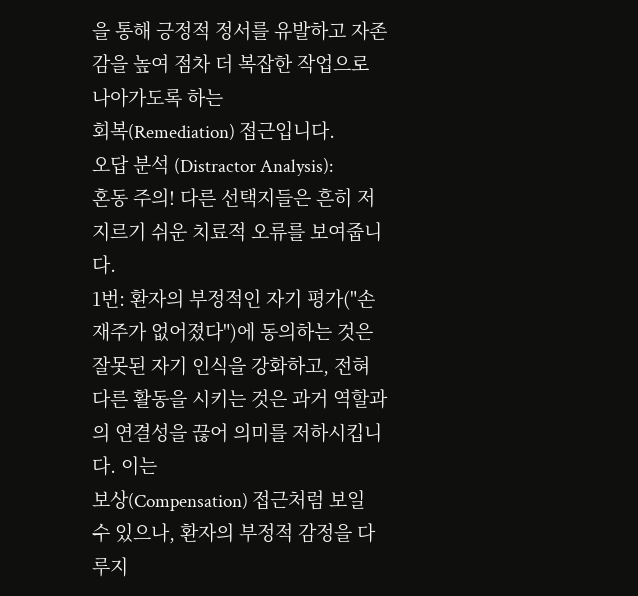을 통해 긍정적 정서를 유발하고 자존감을 높여 점차 더 복잡한 작업으로 나아가도록 하는
회복(Remediation) 접근입니다.
오답 분석 (Distractor Analysis):
혼동 주의! 다른 선택지들은 흔히 저지르기 쉬운 치료적 오류를 보여줍니다.
1번: 환자의 부정적인 자기 평가("손재주가 없어졌다")에 동의하는 것은 잘못된 자기 인식을 강화하고, 전혀 다른 활동을 시키는 것은 과거 역할과의 연결성을 끊어 의미를 저하시킵니다. 이는
보상(Compensation) 접근처럼 보일 수 있으나, 환자의 부정적 감정을 다루지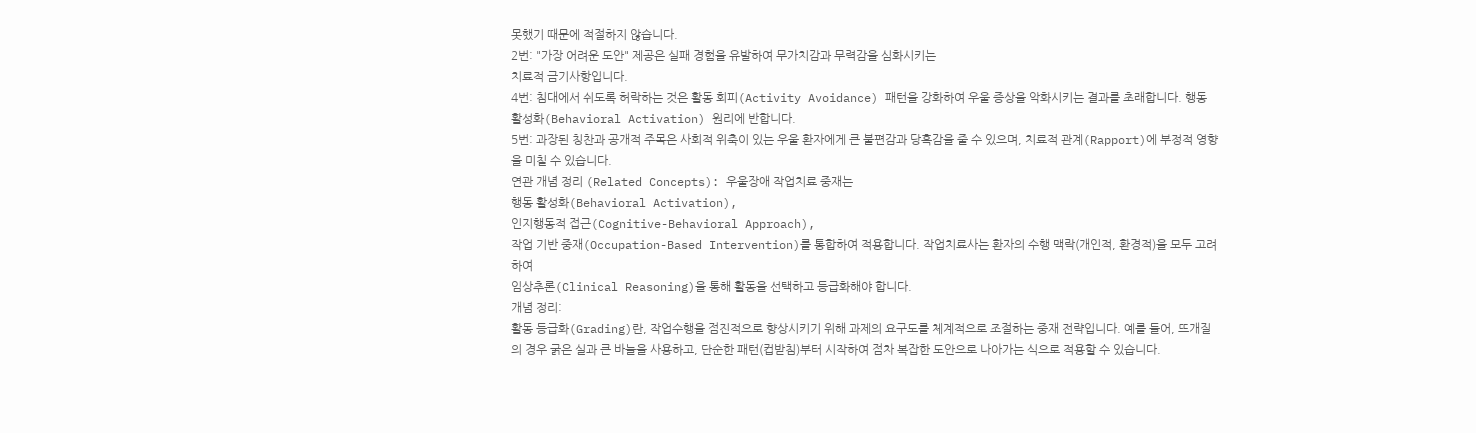못했기 때문에 적절하지 않습니다.
2번: "가장 어려운 도안" 제공은 실패 경험을 유발하여 무가치감과 무력감을 심화시키는
치료적 금기사항입니다.
4번: 침대에서 쉬도록 허락하는 것은 활동 회피(Activity Avoidance) 패턴을 강화하여 우울 증상을 악화시키는 결과를 초래합니다. 행동 활성화(Behavioral Activation) 원리에 반합니다.
5번: 과장된 칭찬과 공개적 주목은 사회적 위축이 있는 우울 환자에게 큰 불편감과 당혹감을 줄 수 있으며, 치료적 관계(Rapport)에 부정적 영향을 미칠 수 있습니다.
연관 개념 정리 (Related Concepts): 우울장애 작업치료 중재는
행동 활성화(Behavioral Activation),
인지행동적 접근(Cognitive-Behavioral Approach),
작업 기반 중재(Occupation-Based Intervention)를 통합하여 적용합니다. 작업치료사는 환자의 수행 맥락(개인적, 환경적)을 모두 고려하여
임상추론(Clinical Reasoning)을 통해 활동을 선택하고 등급화해야 합니다.
개념 정리:
활동 등급화(Grading)란, 작업수행을 점진적으로 향상시키기 위해 과제의 요구도를 체계적으로 조절하는 중재 전략입니다. 예를 들어, 뜨개질의 경우 굵은 실과 큰 바늘을 사용하고, 단순한 패턴(컵받침)부터 시작하여 점차 복잡한 도안으로 나아가는 식으로 적용할 수 있습니다.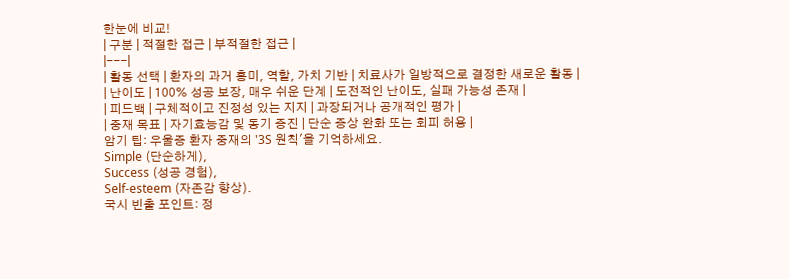한눈에 비교!
| 구분 | 적절한 접근 | 부적절한 접근 |
|---|
| 활동 선택 | 환자의 과거 흥미, 역할, 가치 기반 | 치료사가 일방적으로 결정한 새로운 활동 |
| 난이도 | 100% 성공 보장, 매우 쉬운 단계 | 도전적인 난이도, 실패 가능성 존재 |
| 피드백 | 구체적이고 진정성 있는 지지 | 과장되거나 공개적인 평가 |
| 중재 목표 | 자기효능감 및 동기 증진 | 단순 증상 완화 또는 회피 허용 |
암기 팁: 우울증 환자 중재의 '3S 원칙'을 기억하세요.
Simple (단순하게),
Success (성공 경험),
Self-esteem (자존감 향상).
국시 빈출 포인트: 정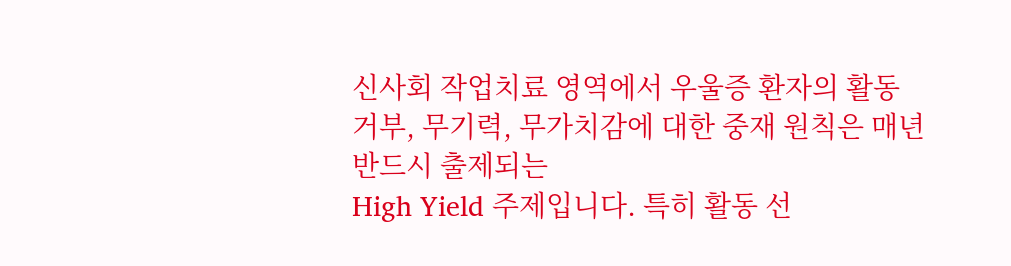신사회 작업치료 영역에서 우울증 환자의 활동 거부, 무기력, 무가치감에 대한 중재 원칙은 매년 반드시 출제되는
High Yield 주제입니다. 특히 활동 선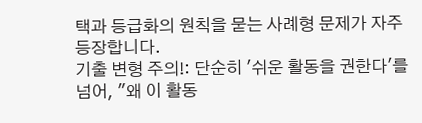택과 등급화의 원칙을 묻는 사례형 문제가 자주 등장합니다.
기출 변형 주의!: 단순히 '쉬운 활동을 권한다'를 넘어, "왜 이 활동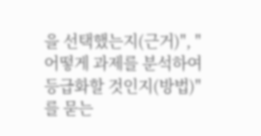을 선택했는지(근거)", "어떻게 과제를 분석하여 등급화할 것인지(방법)"를 묻는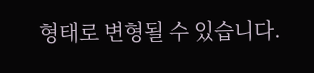형태로 변형될 수 있습니다.